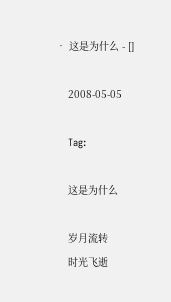• 这是为什么 - []

    2008-05-05

    Tag:

    这是为什么

    岁月流转
    时光飞逝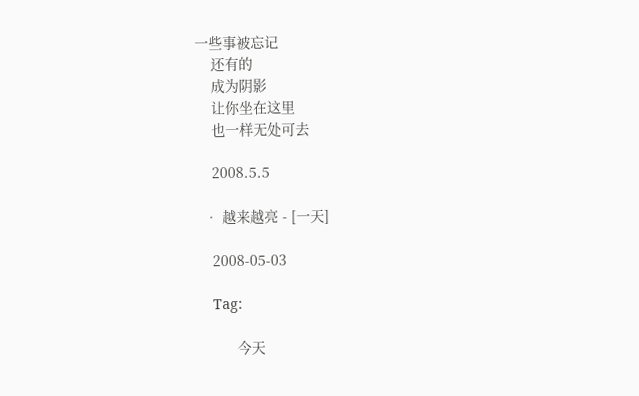一些事被忘记
    还有的
    成为阴影
    让你坐在这里
    也一样无处可去

    2008.5.5

  • 越来越亮 - [一天]

    2008-05-03

    Tag:

          今天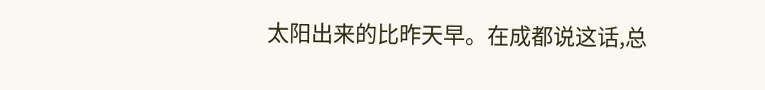太阳出来的比昨天早。在成都说这话,总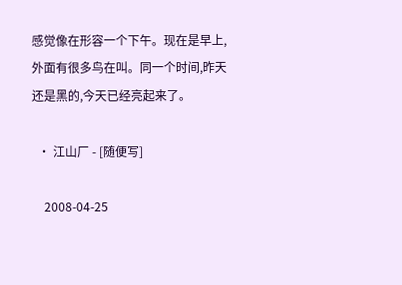感觉像在形容一个下午。现在是早上,外面有很多鸟在叫。同一个时间,昨天还是黑的,今天已经亮起来了。

  • 江山厂 - [随便写]

    2008-04-25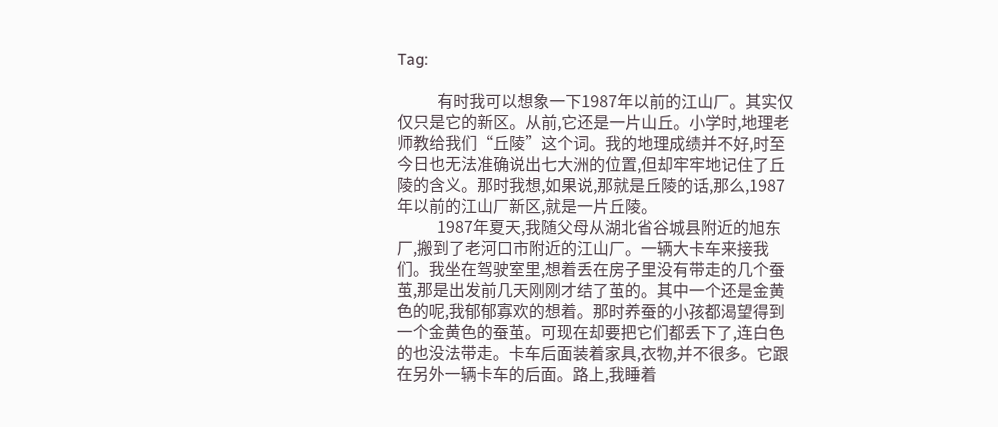Tag:

          有时我可以想象一下1987年以前的江山厂。其实仅仅只是它的新区。从前,它还是一片山丘。小学时,地理老师教给我们“丘陵”这个词。我的地理成绩并不好,时至今日也无法准确说出七大洲的位置,但却牢牢地记住了丘陵的含义。那时我想,如果说,那就是丘陵的话,那么,1987年以前的江山厂新区,就是一片丘陵。
          1987年夏天,我随父母从湖北省谷城县附近的旭东厂,搬到了老河口市附近的江山厂。一辆大卡车来接我们。我坐在驾驶室里,想着丢在房子里没有带走的几个蚕茧,那是出发前几天刚刚才结了茧的。其中一个还是金黄色的呢,我郁郁寡欢的想着。那时养蚕的小孩都渴望得到一个金黄色的蚕茧。可现在却要把它们都丢下了,连白色的也没法带走。卡车后面装着家具,衣物,并不很多。它跟在另外一辆卡车的后面。路上,我睡着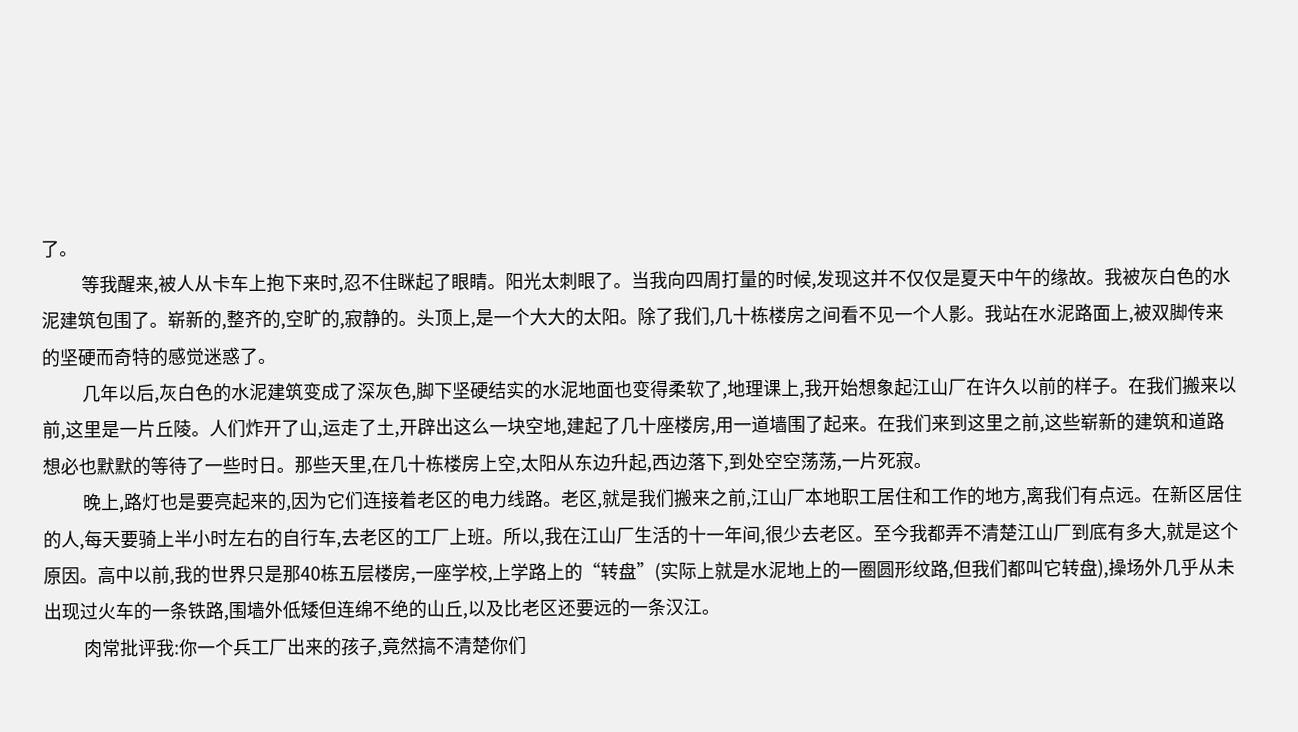了。
          等我醒来,被人从卡车上抱下来时,忍不住眯起了眼睛。阳光太刺眼了。当我向四周打量的时候,发现这并不仅仅是夏天中午的缘故。我被灰白色的水泥建筑包围了。崭新的,整齐的,空旷的,寂静的。头顶上,是一个大大的太阳。除了我们,几十栋楼房之间看不见一个人影。我站在水泥路面上,被双脚传来的坚硬而奇特的感觉迷惑了。
          几年以后,灰白色的水泥建筑变成了深灰色,脚下坚硬结实的水泥地面也变得柔软了,地理课上,我开始想象起江山厂在许久以前的样子。在我们搬来以前,这里是一片丘陵。人们炸开了山,运走了土,开辟出这么一块空地,建起了几十座楼房,用一道墙围了起来。在我们来到这里之前,这些崭新的建筑和道路想必也默默的等待了一些时日。那些天里,在几十栋楼房上空,太阳从东边升起,西边落下,到处空空荡荡,一片死寂。
          晚上,路灯也是要亮起来的,因为它们连接着老区的电力线路。老区,就是我们搬来之前,江山厂本地职工居住和工作的地方,离我们有点远。在新区居住的人,每天要骑上半小时左右的自行车,去老区的工厂上班。所以,我在江山厂生活的十一年间,很少去老区。至今我都弄不清楚江山厂到底有多大,就是这个原因。高中以前,我的世界只是那40栋五层楼房,一座学校,上学路上的“转盘”(实际上就是水泥地上的一圈圆形纹路,但我们都叫它转盘),操场外几乎从未出现过火车的一条铁路,围墙外低矮但连绵不绝的山丘,以及比老区还要远的一条汉江。
          肉常批评我:你一个兵工厂出来的孩子,竟然搞不清楚你们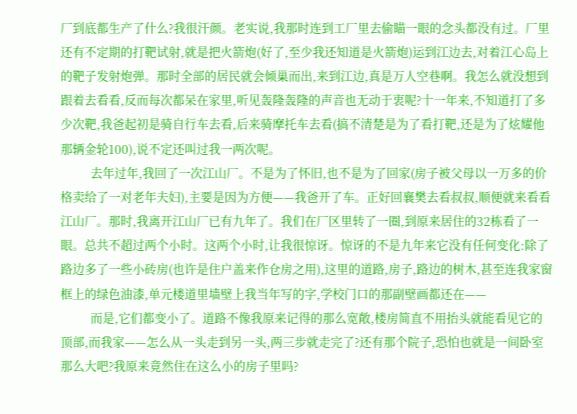厂到底都生产了什么?我很汗颜。老实说,我那时连到工厂里去偷瞄一眼的念头都没有过。厂里还有不定期的打靶试射,就是把火箭炮(好了,至少我还知道是火箭炮)运到江边去,对着江心岛上的靶子发射炮弹。那时全部的居民就会倾巢而出,来到江边,真是万人空巷啊。我怎么就没想到跟着去看看,反而每次都呆在家里,听见轰隆轰隆的声音也无动于衷呢?十一年来,不知道打了多少次靶,我爸起初是骑自行车去看,后来骑摩托车去看(搞不清楚是为了看打靶,还是为了炫耀他那辆金轮100),说不定还叫过我一两次呢。
          去年过年,我回了一次江山厂。不是为了怀旧,也不是为了回家(房子被父母以一万多的价格卖给了一对老年夫妇),主要是因为方便——我爸开了车。正好回襄樊去看叔叔,顺便就来看看江山厂。那时,我离开江山厂已有九年了。我们在厂区里转了一圈,到原来居住的32栋看了一眼。总共不超过两个小时。这两个小时,让我很惊讶。惊讶的不是九年来它没有任何变化:除了路边多了一些小砖房(也许是住户盖来作仓房之用),这里的道路,房子,路边的树木,甚至连我家窗框上的绿色油漆,单元楼道里墙壁上我当年写的字,学校门口的那副壁画都还在——
          而是,它们都变小了。道路不像我原来记得的那么宽敞,楼房简直不用抬头就能看见它的顶部,而我家——怎么从一头走到另一头,两三步就走完了?还有那个院子,恐怕也就是一间卧室那么大吧?我原来竟然住在这么小的房子里吗?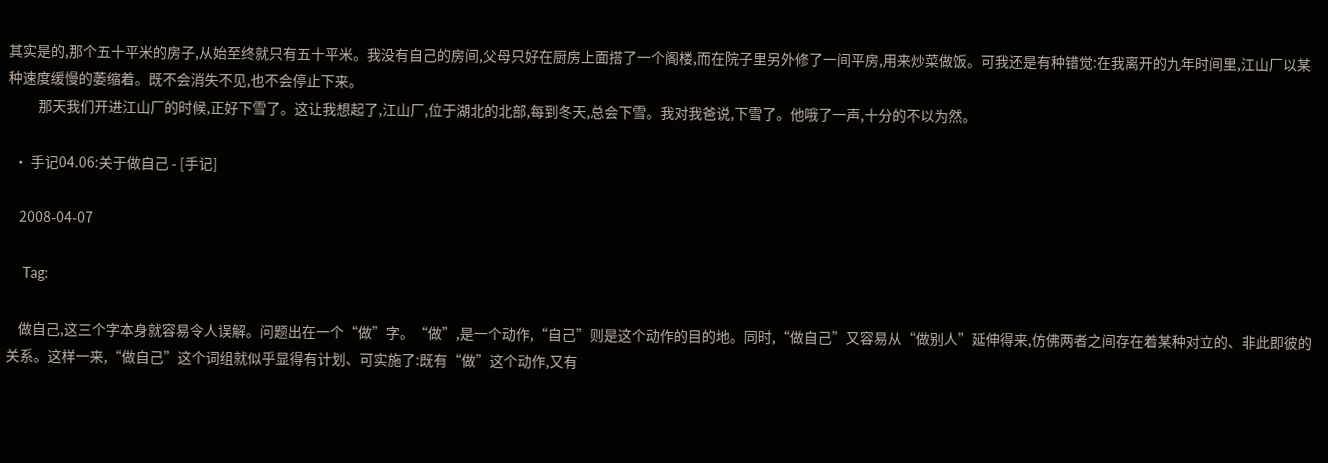其实是的,那个五十平米的房子,从始至终就只有五十平米。我没有自己的房间,父母只好在厨房上面搭了一个阁楼,而在院子里另外修了一间平房,用来炒菜做饭。可我还是有种错觉:在我离开的九年时间里,江山厂以某种速度缓慢的萎缩着。既不会消失不见,也不会停止下来。
          那天我们开进江山厂的时候,正好下雪了。这让我想起了,江山厂,位于湖北的北部,每到冬天,总会下雪。我对我爸说,下雪了。他哦了一声,十分的不以为然。

  • 手记04.06:关于做自己 - [手记]

    2008-04-07

    Tag:

    做自己,这三个字本身就容易令人误解。问题出在一个“做”字。“做”,是一个动作,“自己”则是这个动作的目的地。同时,“做自己”又容易从“做别人”延伸得来,仿佛两者之间存在着某种对立的、非此即彼的关系。这样一来,“做自己”这个词组就似乎显得有计划、可实施了:既有“做”这个动作,又有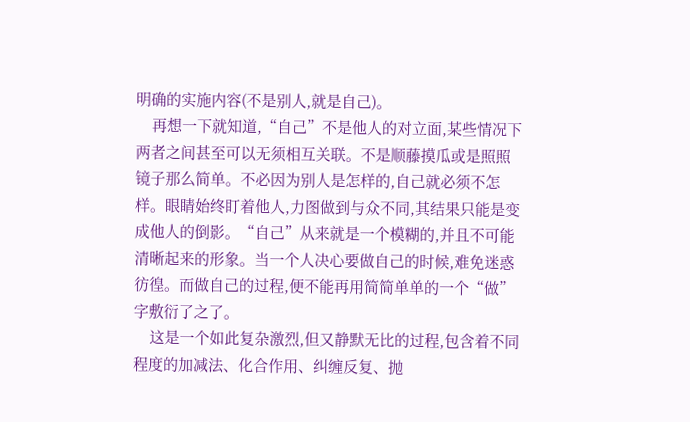明确的实施内容(不是别人,就是自己)。
    再想一下就知道,“自己”不是他人的对立面,某些情况下两者之间甚至可以无须相互关联。不是顺藤摸瓜或是照照镜子那么简单。不必因为别人是怎样的,自己就必须不怎样。眼睛始终盯着他人,力图做到与众不同,其结果只能是变成他人的倒影。“自己”从来就是一个模糊的,并且不可能清晰起来的形象。当一个人决心要做自己的时候,难免迷惑彷徨。而做自己的过程,便不能再用简简单单的一个“做”字敷衍了之了。
    这是一个如此复杂激烈,但又静默无比的过程,包含着不同程度的加减法、化合作用、纠缠反复、抛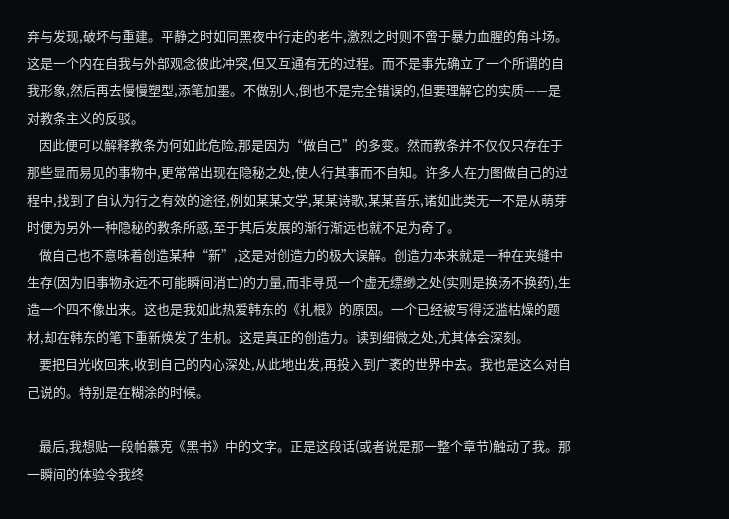弃与发现,破坏与重建。平静之时如同黑夜中行走的老牛,激烈之时则不啻于暴力血腥的角斗场。这是一个内在自我与外部观念彼此冲突,但又互通有无的过程。而不是事先确立了一个所谓的自我形象,然后再去慢慢塑型,添笔加墨。不做别人,倒也不是完全错误的,但要理解它的实质——是对教条主义的反驳。
    因此便可以解释教条为何如此危险,那是因为“做自己”的多变。然而教条并不仅仅只存在于那些显而易见的事物中,更常常出现在隐秘之处,使人行其事而不自知。许多人在力图做自己的过程中,找到了自认为行之有效的途径,例如某某文学,某某诗歌,某某音乐,诸如此类无一不是从萌芽时便为另外一种隐秘的教条所惑,至于其后发展的渐行渐远也就不足为奇了。
    做自己也不意味着创造某种“新”,这是对创造力的极大误解。创造力本来就是一种在夹缝中生存(因为旧事物永远不可能瞬间消亡)的力量,而非寻觅一个虚无缥缈之处(实则是换汤不换药),生造一个四不像出来。这也是我如此热爱韩东的《扎根》的原因。一个已经被写得泛滥枯燥的题材,却在韩东的笔下重新焕发了生机。这是真正的创造力。读到细微之处,尤其体会深刻。
    要把目光收回来,收到自己的内心深处,从此地出发,再投入到广袤的世界中去。我也是这么对自己说的。特别是在糊涂的时候。

    最后,我想贴一段帕慕克《黑书》中的文字。正是这段话(或者说是那一整个章节)触动了我。那一瞬间的体验令我终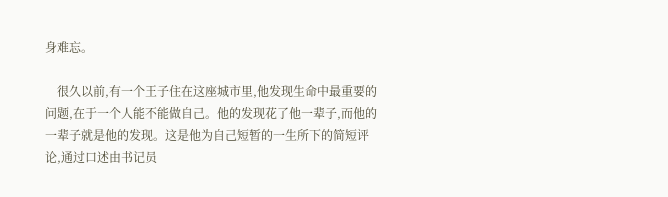身难忘。

    很久以前,有一个王子住在这座城市里,他发现生命中最重要的问题,在于一个人能不能做自己。他的发现花了他一辈子,而他的一辈子就是他的发现。这是他为自己短暂的一生所下的简短评论,通过口述由书记员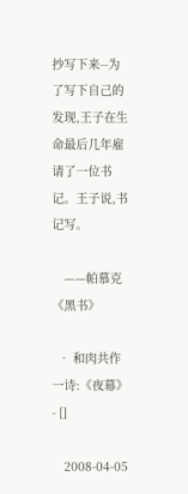抄写下来--为了写下自己的发现,王子在生命最后几年雇请了一位书记。王子说,书记写。

    ——帕慕克《黑书》

  • 和肉共作一诗:《夜幕》 - []

    2008-04-05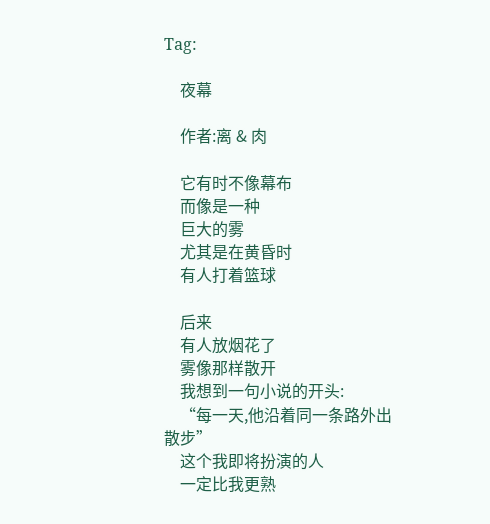Tag:

    夜幕

    作者:离 & 肉

    它有时不像幕布
    而像是一种
    巨大的雾
    尤其是在黄昏时
    有人打着篮球

    后来
    有人放烟花了
    雾像那样散开
    我想到一句小说的开头:
    “每一天,他沿着同一条路外出散步”
    这个我即将扮演的人
    一定比我更熟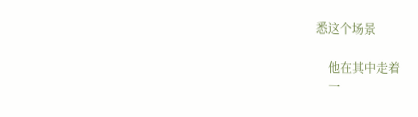悉这个场景

    他在其中走着
    一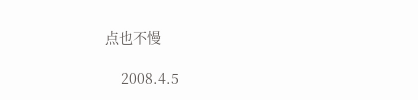点也不慢

    2008.4.5